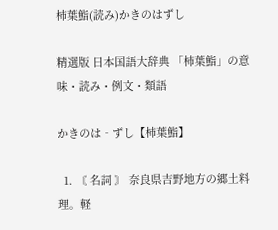柿葉鮨(読み)かきのはずし

精選版 日本国語大辞典 「柿葉鮨」の意味・読み・例文・類語

かきのは‐ずし【柿葉鮨】

  1. 〘 名詞 〙 奈良県吉野地方の郷土料理。軽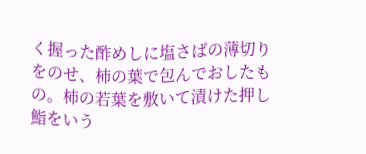く握った酢めしに塩さばの薄切りをのせ、柿の葉で包んでおしたもの。柿の若葉を敷いて漬けた押し鮨をいう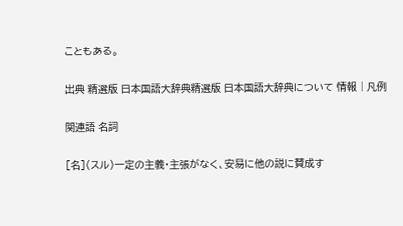こともある。

出典 精選版 日本国語大辞典精選版 日本国語大辞典について 情報 | 凡例

関連語 名詞

[名](スル)一定の主義・主張がなく、安易に他の説に賛成す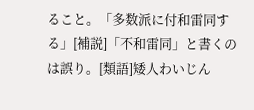ること。「多数派に付和雷同する」[補説]「不和雷同」と書くのは誤り。[類語]矮人わいじん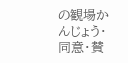の観場かんじょう・同意・賛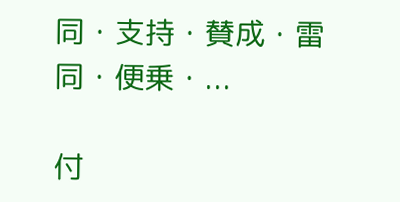同・支持・賛成・雷同・便乗・...

付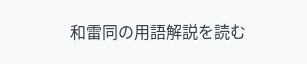和雷同の用語解説を読む